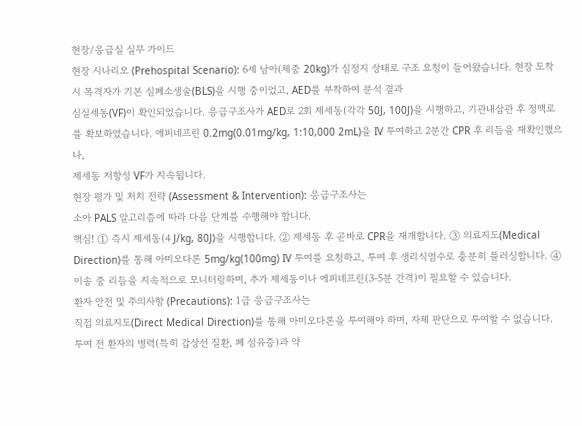현장/응급실 실무 가이드
현장 시나리오 (Prehospital Scenario): 6세 남아(체중 20kg)가 심정지 상태로 구조 요청이 들어왔습니다. 현장 도착 시 목격자가 기본 심폐소생술(BLS)을 시행 중이었고, AED를 부착하여 분석 결과
심실세동(VF)이 확인되었습니다. 응급구조사가 AED로 2회 제세동(각각 50J, 100J)을 시행하고, 기관내삽관 후 정맥로를 확보하였습니다. 에피네프린 0.2mg(0.01mg/kg, 1:10,000 2mL)을 IV 투여하고 2분간 CPR 후 리듬을 재확인했으나,
제세동 저항성 VF가 지속됩니다.
현장 평가 및 처치 전략 (Assessment & Intervention): 응급구조사는
소아 PALS 알고리즘에 따라 다음 단계를 수행해야 합니다.
핵심! ① 즉시 제세동(4 J/kg, 80J)을 시행합니다. ② 제세동 후 곧바로 CPR을 재개합니다. ③ 의료지도(Medical Direction)를 통해 아미오다론 5mg/kg(100mg) IV 투여를 요청하고, 투여 후 생리식염수로 충분히 플러싱합니다. ④ 이송 중 리듬을 지속적으로 모니터링하며, 추가 제세동이나 에피네프린(3-5분 간격)이 필요할 수 있습니다.
환자 안전 및 주의사항 (Precautions): 1급 응급구조사는
직접 의료지도(Direct Medical Direction)를 통해 아미오다론을 투여해야 하며, 자체 판단으로 투여할 수 없습니다. 투여 전 환자의 병력(특히 갑상선 질환, 폐 섬유증)과 약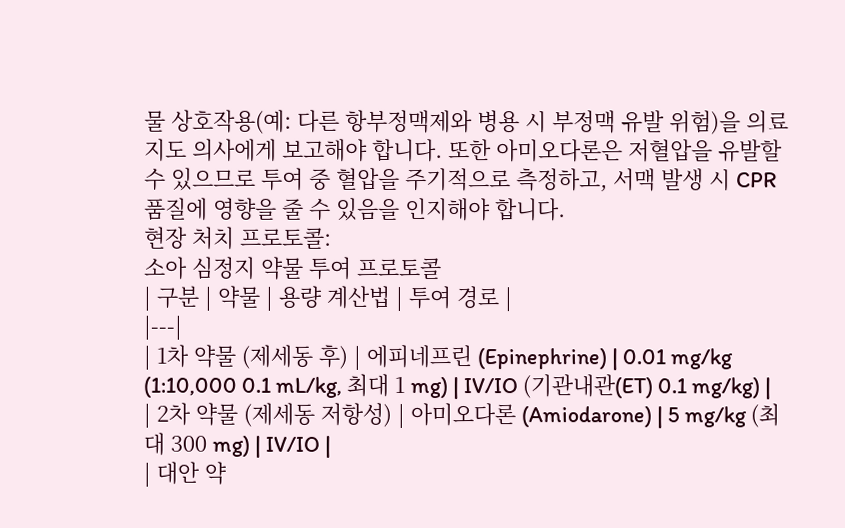물 상호작용(예: 다른 항부정맥제와 병용 시 부정맥 유발 위험)을 의료지도 의사에게 보고해야 합니다. 또한 아미오다론은 저혈압을 유발할 수 있으므로 투여 중 혈압을 주기적으로 측정하고, 서맥 발생 시 CPR 품질에 영향을 줄 수 있음을 인지해야 합니다.
현장 처치 프로토콜:
소아 심정지 약물 투여 프로토콜
| 구분 | 약물 | 용량 계산법 | 투여 경로 |
|---|
| 1차 약물 (제세동 후) | 에피네프린 (Epinephrine) | 0.01 mg/kg (1:10,000 0.1 mL/kg, 최대 1 mg) | IV/IO (기관내관(ET) 0.1 mg/kg) |
| 2차 약물 (제세동 저항성) | 아미오다론 (Amiodarone) | 5 mg/kg (최대 300 mg) | IV/IO |
| 대안 약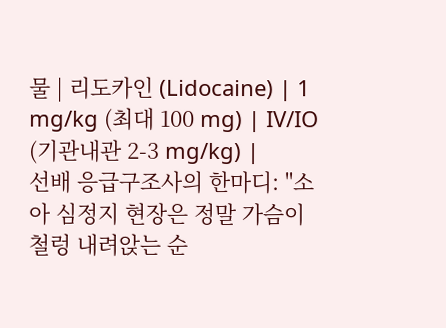물 | 리도카인 (Lidocaine) | 1 mg/kg (최대 100 mg) | IV/IO (기관내관 2-3 mg/kg) |
선배 응급구조사의 한마디: "소아 심정지 현장은 정말 가슴이 철렁 내려앉는 순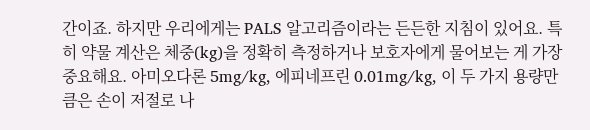간이죠. 하지만 우리에게는 PALS 알고리즘이라는 든든한 지침이 있어요. 특히 약물 계산은 체중(kg)을 정확히 측정하거나 보호자에게 물어보는 게 가장 중요해요. 아미오다론 5mg/kg, 에피네프린 0.01mg/kg, 이 두 가지 용량만큼은 손이 저절로 나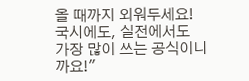올 때까지 외워두세요! 국시에도, 실전에서도 가장 많이 쓰는 공식이니까요!"